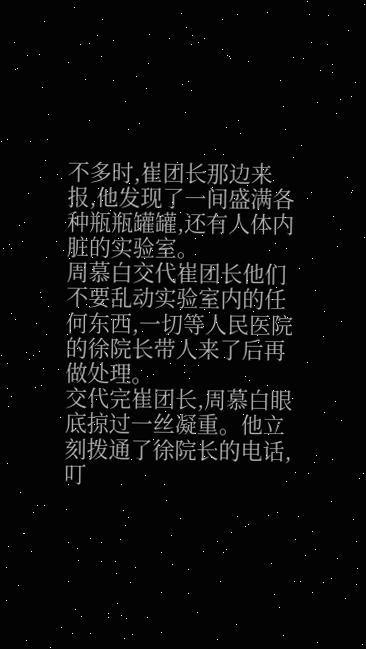不多时,崔团长那边来报,他发现了一间盛满各种瓶瓶罐罐,还有人体内脏的实验室。
周慕白交代崔团长他们不要乱动实验室内的任何东西,一切等人民医院的徐院长带人来了后再做处理。
交代完崔团长,周慕白眼底掠过一丝凝重。他立刻拨通了徐院长的电话,叮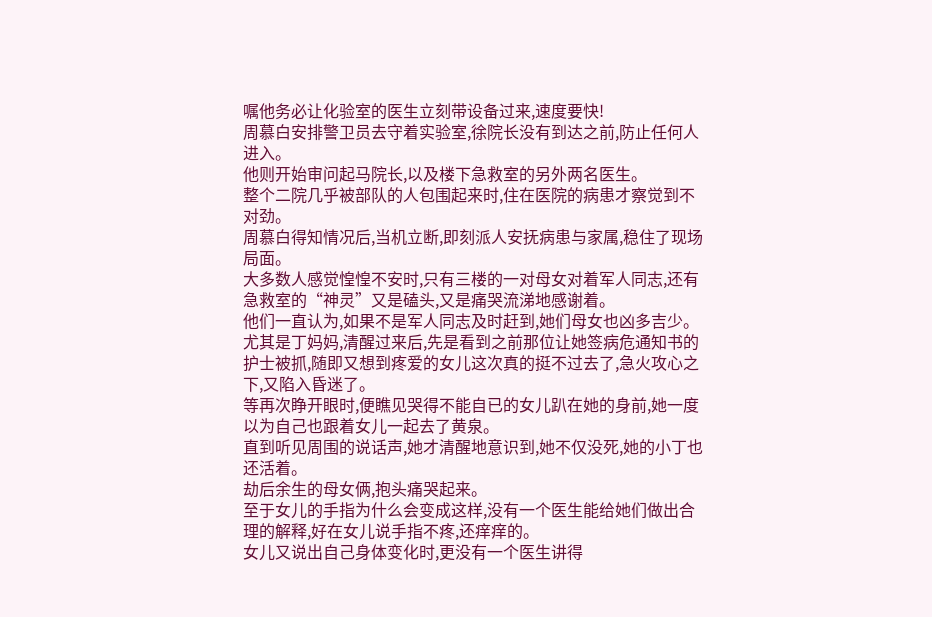嘱他务必让化验室的医生立刻带设备过来,速度要快!
周慕白安排警卫员去守着实验室,徐院长没有到达之前,防止任何人进入。
他则开始审问起马院长,以及楼下急救室的另外两名医生。
整个二院几乎被部队的人包围起来时,住在医院的病患才察觉到不对劲。
周慕白得知情况后,当机立断,即刻派人安抚病患与家属,稳住了现场局面。
大多数人感觉惶惶不安时,只有三楼的一对母女对着军人同志,还有急救室的“神灵”又是磕头,又是痛哭流涕地感谢着。
他们一直认为,如果不是军人同志及时赶到,她们母女也凶多吉少。
尤其是丁妈妈,清醒过来后,先是看到之前那位让她签病危通知书的护士被抓,随即又想到疼爱的女儿这次真的挺不过去了,急火攻心之下,又陷入昏迷了。
等再次睁开眼时,便瞧见哭得不能自已的女儿趴在她的身前,她一度以为自己也跟着女儿一起去了黄泉。
直到听见周围的说话声,她才清醒地意识到,她不仅没死,她的小丁也还活着。
劫后余生的母女俩,抱头痛哭起来。
至于女儿的手指为什么会变成这样,没有一个医生能给她们做出合理的解释,好在女儿说手指不疼,还痒痒的。
女儿又说出自己身体变化时,更没有一个医生讲得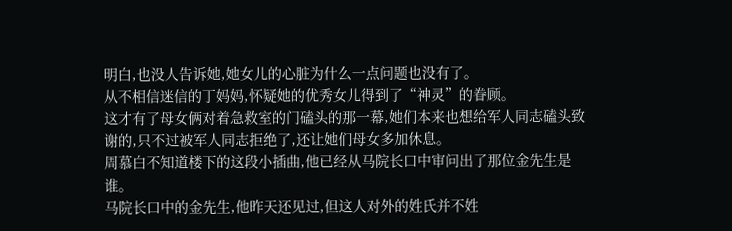明白,也没人告诉她,她女儿的心脏为什么一点问题也没有了。
从不相信迷信的丁妈妈,怀疑她的优秀女儿得到了“神灵”的眷顾。
这才有了母女俩对着急救室的门磕头的那一幕,她们本来也想给军人同志磕头致谢的,只不过被军人同志拒绝了,还让她们母女多加休息。
周慕白不知道楼下的这段小插曲,他已经从马院长口中审问出了那位金先生是谁。
马院长口中的金先生,他昨天还见过,但这人对外的姓氏并不姓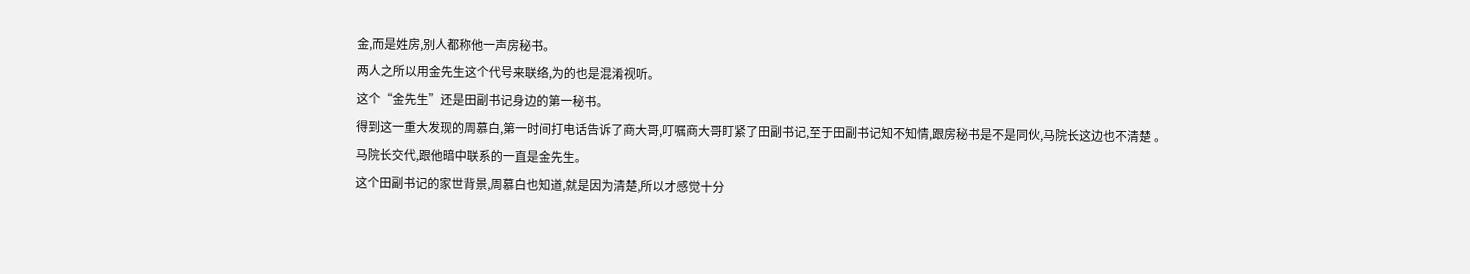金,而是姓房,别人都称他一声房秘书。
两人之所以用金先生这个代号来联络,为的也是混淆视听。
这个“金先生”还是田副书记身边的第一秘书。
得到这一重大发现的周慕白,第一时间打电话告诉了商大哥,叮嘱商大哥盯紧了田副书记,至于田副书记知不知情,跟房秘书是不是同伙,马院长这边也不清楚 。
马院长交代,跟他暗中联系的一直是金先生。
这个田副书记的家世背景,周慕白也知道,就是因为清楚,所以才感觉十分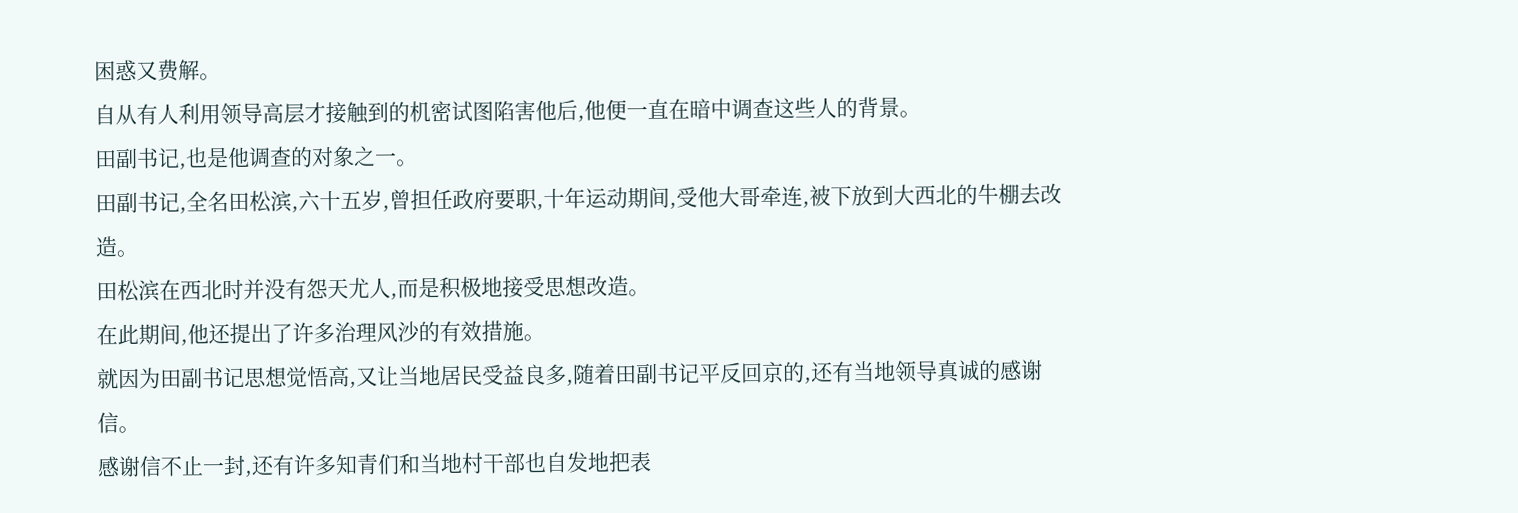困惑又费解。
自从有人利用领导高层才接触到的机密试图陷害他后,他便一直在暗中调查这些人的背景。
田副书记,也是他调查的对象之一。
田副书记,全名田松滨,六十五岁,曾担任政府要职,十年运动期间,受他大哥牵连,被下放到大西北的牛棚去改造。
田松滨在西北时并没有怨天尤人,而是积极地接受思想改造。
在此期间,他还提出了许多治理风沙的有效措施。
就因为田副书记思想觉悟高,又让当地居民受益良多,随着田副书记平反回京的,还有当地领导真诚的感谢信。
感谢信不止一封,还有许多知青们和当地村干部也自发地把表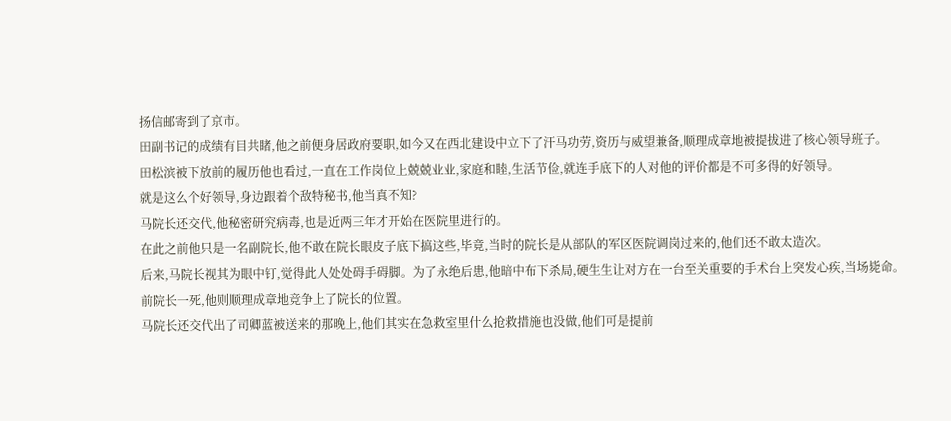扬信邮寄到了京市。
田副书记的成绩有目共睹,他之前便身居政府要职,如今又在西北建设中立下了汗马功劳,资历与威望兼备,顺理成章地被提拔进了核心领导班子。
田松滨被下放前的履历他也看过,一直在工作岗位上兢兢业业,家庭和睦,生活节俭,就连手底下的人对他的评价都是不可多得的好领导。
就是这么个好领导,身边跟着个敌特秘书,他当真不知?
马院长还交代,他秘密研究病毒,也是近两三年才开始在医院里进行的。
在此之前他只是一名副院长,他不敢在院长眼皮子底下搞这些,毕竟,当时的院长是从部队的军区医院调岗过来的,他们还不敢太造次。
后来,马院长视其为眼中钉,觉得此人处处碍手碍脚。为了永绝后患,他暗中布下杀局,硬生生让对方在一台至关重要的手术台上突发心疾,当场毙命。
前院长一死,他则顺理成章地竞争上了院长的位置。
马院长还交代出了司卿蓝被送来的那晚上,他们其实在急救室里什么抢救措施也没做,他们可是提前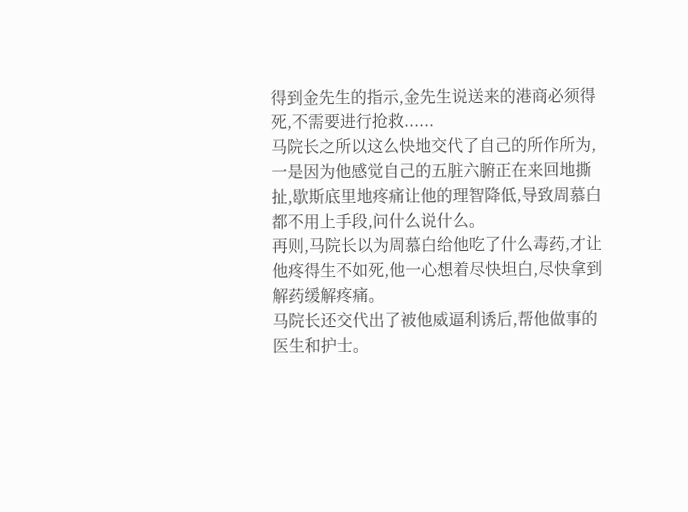得到金先生的指示,金先生说送来的港商必须得死,不需要进行抢救......
马院长之所以这么快地交代了自己的所作所为,一是因为他感觉自己的五脏六腑正在来回地撕扯,歇斯底里地疼痛让他的理智降低,导致周慕白都不用上手段,问什么说什么。
再则,马院长以为周慕白给他吃了什么毒药,才让他疼得生不如死,他一心想着尽快坦白,尽快拿到解药缓解疼痛。
马院长还交代出了被他威逼利诱后,帮他做事的医生和护士。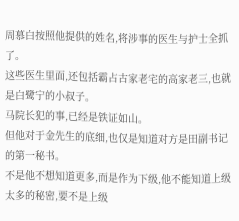周慕白按照他提供的姓名,将涉事的医生与护士全抓了。
这些医生里面,还包括霸占古家老宅的高家老三,也就是白鹭宁的小叔子。
马院长犯的事,已经是铁证如山。
但他对于金先生的底细,也仅是知道对方是田副书记的第一秘书。
不是他不想知道更多,而是作为下级,他不能知道上级太多的秘密,要不是上级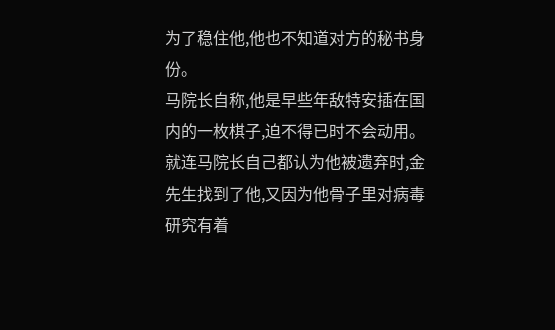为了稳住他,他也不知道对方的秘书身份。
马院长自称,他是早些年敌特安插在国内的一枚棋子,迫不得已时不会动用。
就连马院长自己都认为他被遗弃时,金先生找到了他,又因为他骨子里对病毒研究有着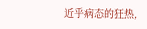近乎病态的狂热,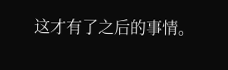这才有了之后的事情。